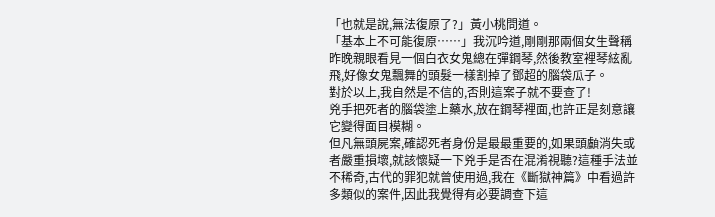「也就是說,無法復原了?」黃小桃問道。
「基本上不可能復原……」我沉吟道,剛剛那兩個女生聲稱昨晚親眼看見一個白衣女鬼總在彈鋼琴,然後教室裡琴絃亂飛,好像女鬼飄舞的頭髮一樣割掉了鄧超的腦袋瓜子。
對於以上,我自然是不信的,否則這案子就不要查了!
兇手把死者的腦袋塗上藥水,放在鋼琴裡面,也許正是刻意讓它變得面目模糊。
但凡無頭屍案,確認死者身份是最最重要的,如果頭顱消失或者嚴重損壞,就該懷疑一下兇手是否在混淆視聽?這種手法並不稀奇,古代的罪犯就曾使用過,我在《斷獄神篇》中看過許多類似的案件,因此我覺得有必要調查下這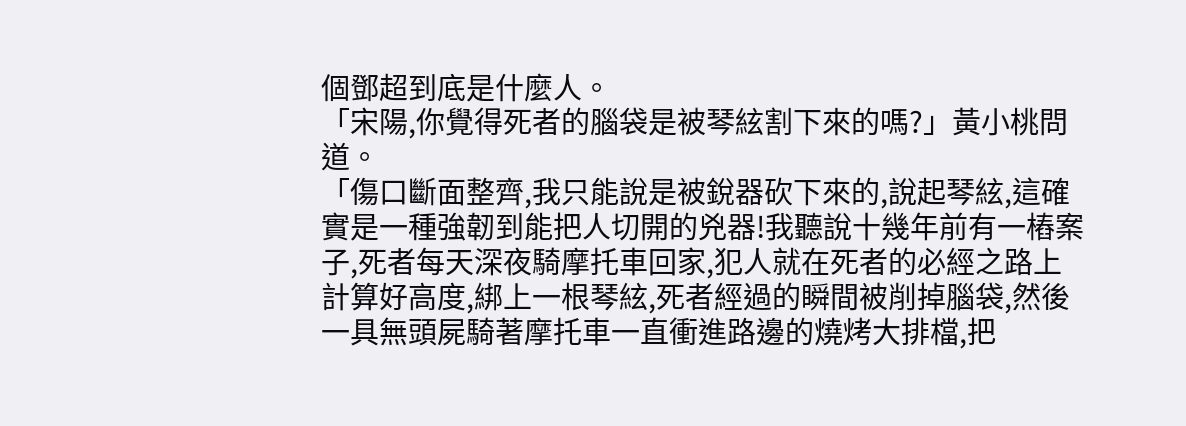個鄧超到底是什麼人。
「宋陽,你覺得死者的腦袋是被琴絃割下來的嗎?」黃小桃問道。
「傷口斷面整齊,我只能說是被銳器砍下來的,說起琴絃,這確實是一種強韌到能把人切開的兇器!我聽說十幾年前有一樁案子,死者每天深夜騎摩托車回家,犯人就在死者的必經之路上計算好高度,綁上一根琴絃,死者經過的瞬間被削掉腦袋,然後一具無頭屍騎著摩托車一直衝進路邊的燒烤大排檔,把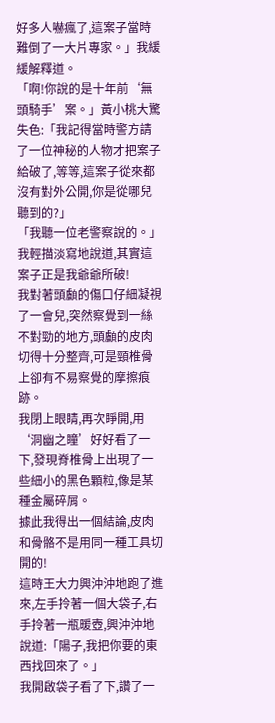好多人嚇瘋了,這案子當時難倒了一大片專家。」我緩緩解釋道。
「啊!你說的是十年前‘無頭騎手’案。」黃小桃大驚失色:「我記得當時警方請了一位神秘的人物才把案子給破了,等等,這案子從來都沒有對外公開,你是從哪兒聽到的?」
「我聽一位老警察說的。」我輕描淡寫地說道,其實這案子正是我爺爺所破!
我對著頭顱的傷口仔細凝視了一會兒,突然察覺到一絲不對勁的地方,頭顱的皮肉切得十分整齊,可是頸椎骨上卻有不易察覺的摩擦痕跡。
我閉上眼睛,再次睜開,用‘洞幽之瞳’好好看了一下,發現脊椎骨上出現了一些細小的黑色顆粒,像是某種金屬碎屑。
據此我得出一個結論,皮肉和骨骼不是用同一種工具切開的!
這時王大力興沖沖地跑了進來,左手拎著一個大袋子,右手拎著一瓶暖壺,興沖沖地說道:「陽子,我把你要的東西找回來了。」
我開啟袋子看了下,讚了一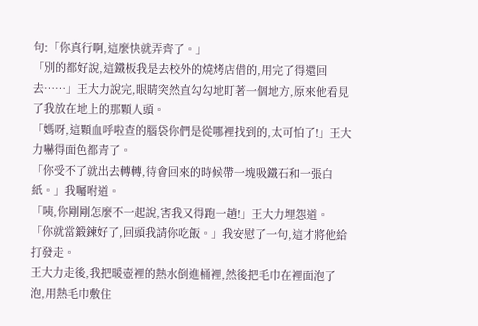句:「你真行啊,這麼快就弄齊了。」
「別的都好說,這鐵板我是去校外的燒烤店借的,用完了得還回去……」王大力說完,眼睛突然直勾勾地盯著一個地方,原來他看見了我放在地上的那顆人頭。
「媽呀,這顆血呼啦查的腦袋你們是從哪裡找到的,太可怕了!」王大力嚇得面色都青了。
「你受不了就出去轉轉,待會回來的時候帶一塊吸鐵石和一張白紙。」我囑咐道。
「咦,你剛剛怎麼不一起說,害我又得跑一趟!」王大力埋怨道。
「你就當鍛鍊好了,回頭我請你吃飯。」我安慰了一句,這才將他給打發走。
王大力走後,我把暖壺裡的熱水倒進桶裡,然後把毛巾在裡面泡了泡,用熱毛巾敷住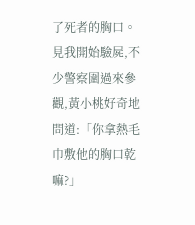了死者的胸口。
見我開始驗屍,不少警察圍過來參觀,黃小桃好奇地問道:「你拿熱毛巾敷他的胸口乾嘛?」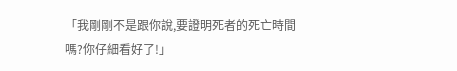「我剛剛不是跟你說,要證明死者的死亡時間嗎?你仔細看好了!」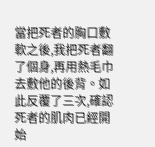當把死者的胸口敷軟之後,我把死者翻了個身,再用熱毛巾去敷他的後背。如此反覆了三次,確認死者的肌肉已經開始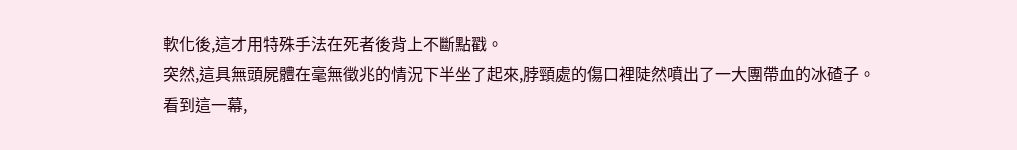軟化後,這才用特殊手法在死者後背上不斷點戳。
突然,這具無頭屍體在毫無徵兆的情況下半坐了起來,脖頸處的傷口裡陡然噴出了一大團帶血的冰碴子。
看到這一幕,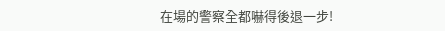在場的警察全都嚇得後退一步!